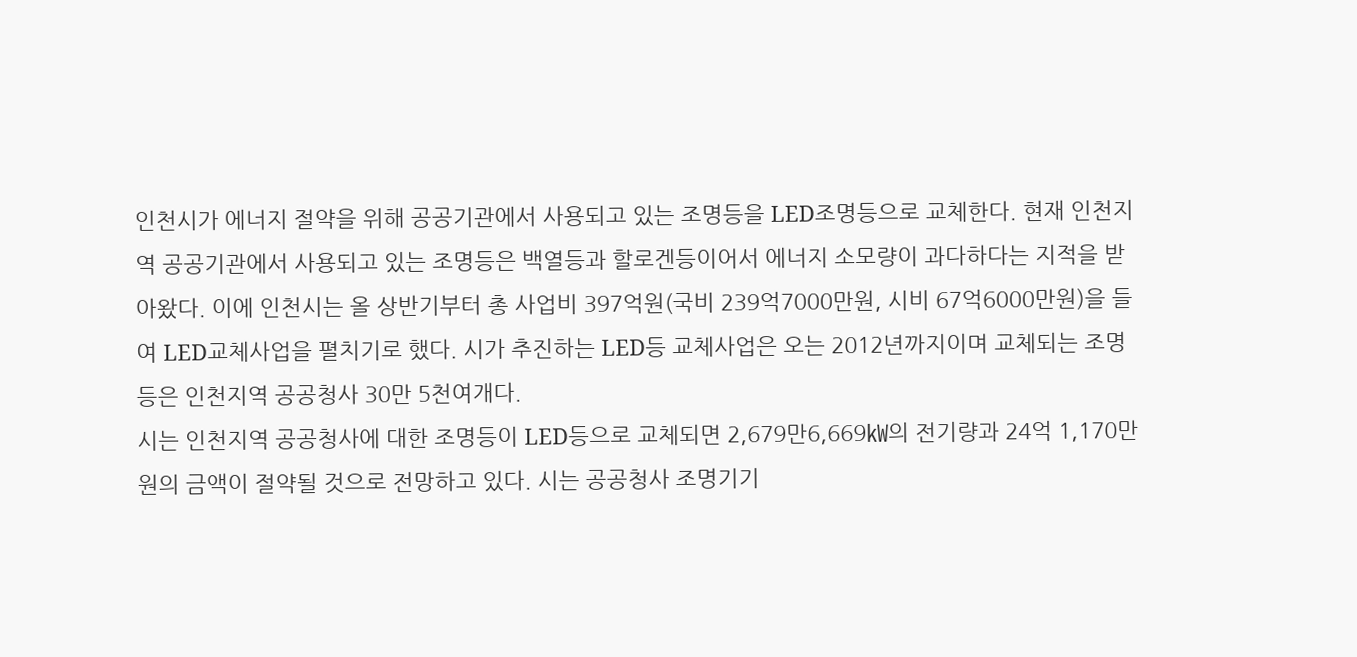인천시가 에너지 절약을 위해 공공기관에서 사용되고 있는 조명등을 LED조명등으로 교체한다. 현재 인천지역 공공기관에서 사용되고 있는 조명등은 백열등과 할로겐등이어서 에너지 소모량이 과다하다는 지적을 받아왔다. 이에 인천시는 올 상반기부터 총 사업비 397억원(국비 239억7000만원, 시비 67억6000만원)을 들여 LED교체사업을 펼치기로 했다. 시가 추진하는 LED등 교체사업은 오는 2012년까지이며 교체되는 조명등은 인천지역 공공청사 30만 5천여개다.
시는 인천지역 공공청사에 대한 조명등이 LED등으로 교체되면 2,679만6,669㎾의 전기량과 24억 1,170만원의 금액이 절약될 것으로 전망하고 있다. 시는 공공청사 조명기기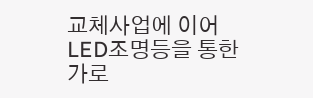교체사업에 이어 LED조명등을 통한 가로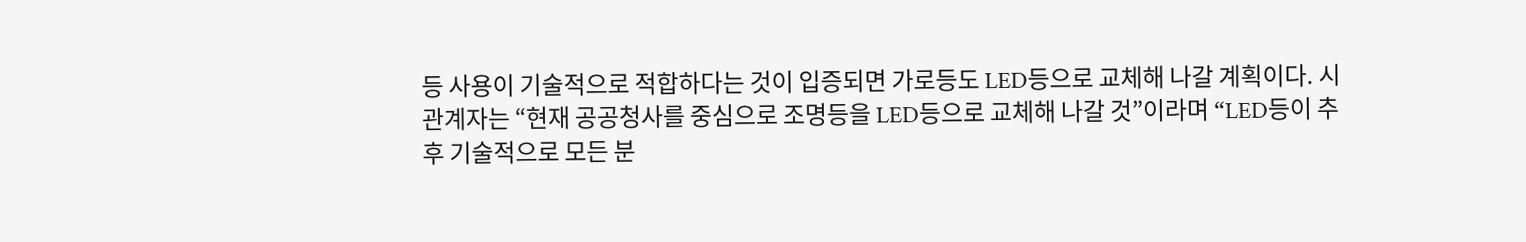등 사용이 기술적으로 적합하다는 것이 입증되면 가로등도 LED등으로 교체해 나갈 계획이다. 시 관계자는 “현재 공공청사를 중심으로 조명등을 LED등으로 교체해 나갈 것”이라며 “LED등이 추후 기술적으로 모든 분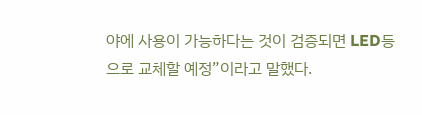야에 사용이 가능하다는 것이 검증되면 LED등으로 교체할 예정”이라고 말했다.